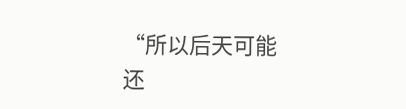“所以后天可能还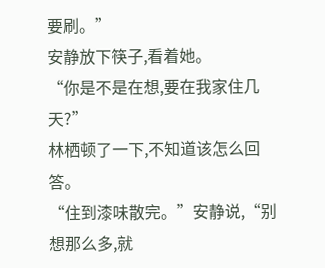要刷。”
安静放下筷子,看着她。
“你是不是在想,要在我家住几天?”
林栖顿了一下,不知道该怎么回答。
“住到漆味散完。”安静说,“别想那么多,就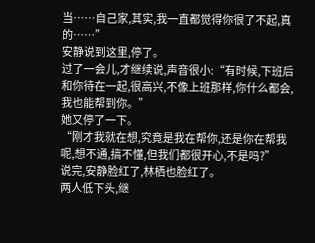当……自己家,其实,我一直都觉得你很了不起,真的……”
安静说到这里,停了。
过了一会儿,才继续说,声音很小:“有时候,下班后和你待在一起,很高兴,不像上班那样,你什么都会,我也能帮到你。”
她又停了一下。
“刚才我就在想,究竟是我在帮你,还是你在帮我呢,想不通,搞不懂,但我们都很开心,不是吗?”
说完,安静脸红了,林栖也脸红了。
两人低下头,继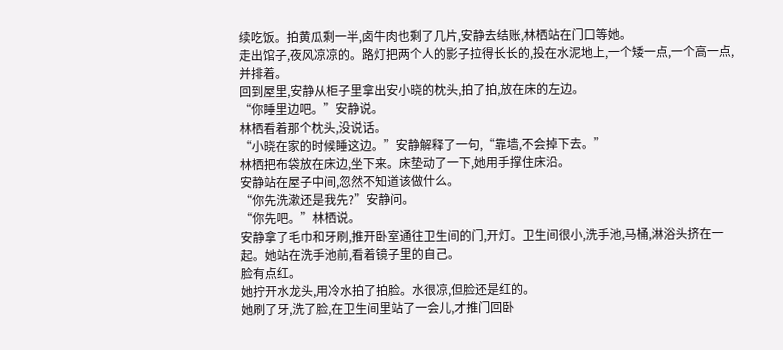续吃饭。拍黄瓜剩一半,卤牛肉也剩了几片,安静去结账,林栖站在门口等她。
走出馆子,夜风凉凉的。路灯把两个人的影子拉得长长的,投在水泥地上,一个矮一点,一个高一点,并排着。
回到屋里,安静从柜子里拿出安小晓的枕头,拍了拍,放在床的左边。
“你睡里边吧。”安静说。
林栖看着那个枕头,没说话。
“小晓在家的时候睡这边。”安静解释了一句,“靠墙,不会掉下去。”
林栖把布袋放在床边,坐下来。床垫动了一下,她用手撑住床沿。
安静站在屋子中间,忽然不知道该做什么。
“你先洗漱还是我先?”安静问。
“你先吧。”林栖说。
安静拿了毛巾和牙刷,推开卧室通往卫生间的门,开灯。卫生间很小,洗手池,马桶,淋浴头挤在一起。她站在洗手池前,看着镜子里的自己。
脸有点红。
她拧开水龙头,用冷水拍了拍脸。水很凉,但脸还是红的。
她刷了牙,洗了脸,在卫生间里站了一会儿,才推门回卧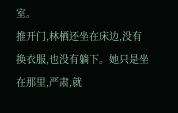室。
推开门,林栖还坐在床边,没有换衣服,也没有躺下。她只是坐在那里,严肃,就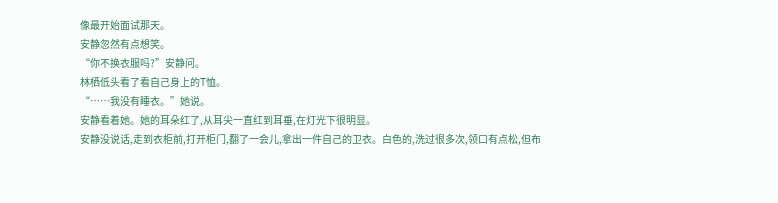像最开始面试那天。
安静忽然有点想笑。
“你不换衣服吗?”安静问。
林栖低头看了看自己身上的T恤。
“……我没有睡衣。”她说。
安静看着她。她的耳朵红了,从耳尖一直红到耳垂,在灯光下很明显。
安静没说话,走到衣柜前,打开柜门,翻了一会儿,拿出一件自己的卫衣。白色的,洗过很多次,领口有点松,但布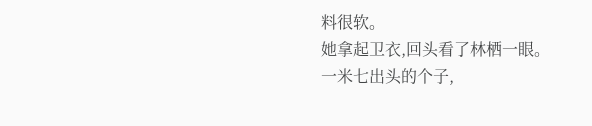料很软。
她拿起卫衣,回头看了林栖一眼。
一米七出头的个子,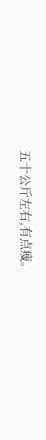五十公斤左右,有点瘦。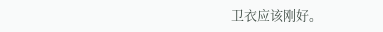卫衣应该刚好。